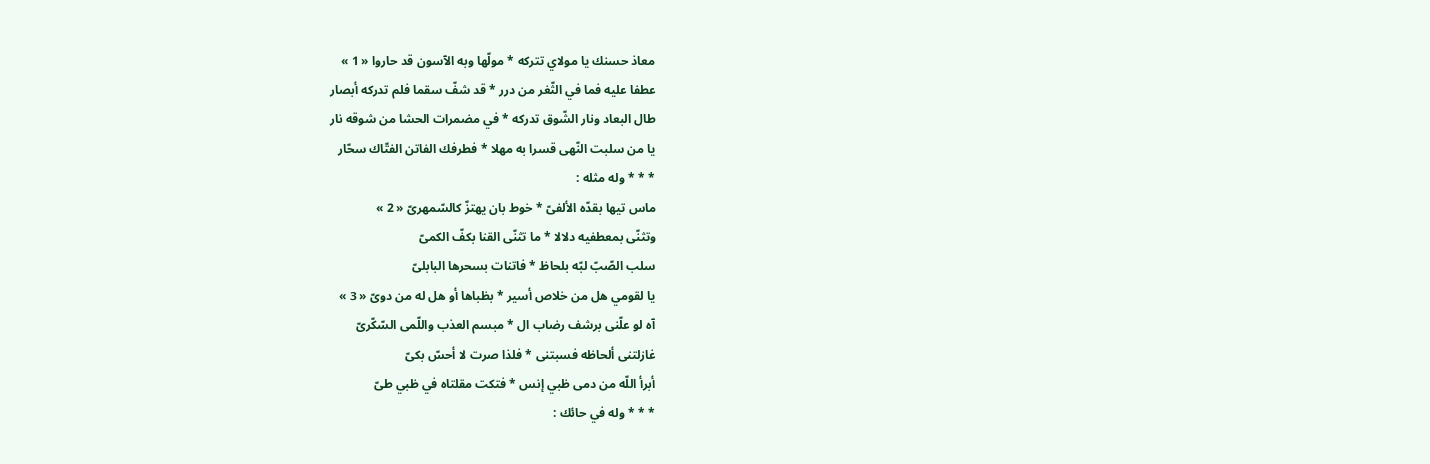معاذ حسنك يا مولاي تتركه * مولّها وبه الآسون قد حاروا « 1 »
عطفا عليه فما في الثّغر من درر * قد شفّ سقما فلم تدركه أبصار
طال البعاد ونار الشّوق تدركه * في مضمرات الحشا من شوقه نار
يا من سلبت النّهى قسرا به مهلا * فطرفك الفاتن الفتّاك سحّار
* * * وله مثله :
ماس تيها بقدّه الألفىّ * خوط بان يهتزّ كالسّمهرىّ « 2 »
وتثنّى بمعطفيه دلالا * ما تثنّى القنا بكفّ الكمىّ
سلب الصّبّ لبّه بلحاظ * فاتنات بسحرها البابلىّ
يا لقومي هل من خلاص أسير * بظباها أو هل له من دوىّ « 3 »
آه لو علّنى برشف رضاب ال * مبسم العذب واللّمى السّكّرىّ
غازلتنى ألحاظه فسبتنى * فلذا صرت لا أحسّ بكىّ
أبرأ اللّه من دمى ظبي إنس * فتكت مقلتاه في ظبي طىّ
* * * وله في حائك :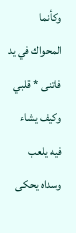وكأنما المحواك في يد فاتنى * قلبي وكيف يشاء فيه يلعب
وسداه يحكى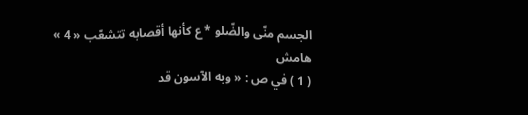الجسم منّى والضّلو * ع كأنها أقصابه تتشعّب « 4 »
هامش
( 1 ) في ص : « وبه الآسون قد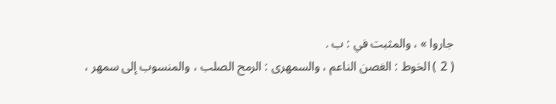جاروا » ، والمثبت في : ب .
( 2 ) الخوط : الغصن الناعم ، والسمهرى : الرمح الصلب ، والمنسوب إلى سمهر ،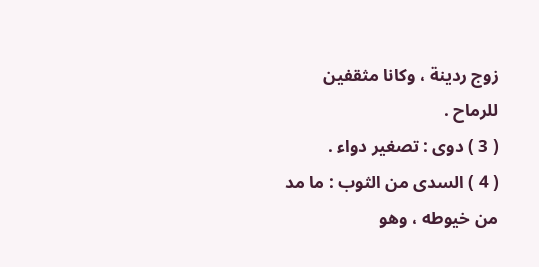زوج ردينة ، وكانا مثقفين للرماح .
( 3 ) دوى : تصغير دواء .
( 4 ) السدى من الثوب : ما مد من خيوطه ، وهو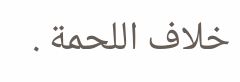خلاف اللحمة .